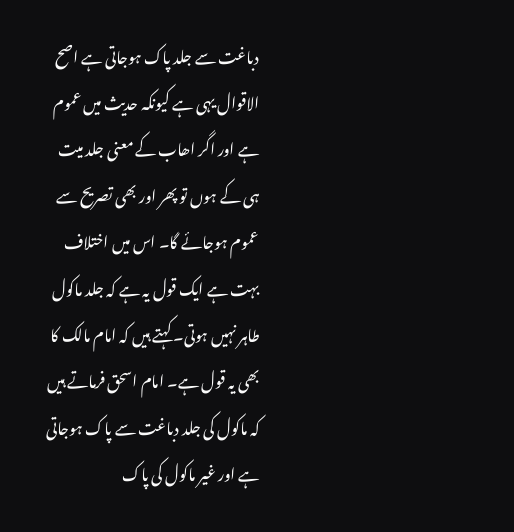دباغت سے جلد پاک ہوجاتی ہے اصح الاقوال یہی ہے کیونکہ حدیث میں عموم ہے اور اگر اھاب کے معنی جلد میت ہی کے ہوں تو پھر اور بھی تصریح سے عموم ہوجائے گا۔ اس میں اختلاف بہت ہے ایک قول یہ ہے کہ جلد ماکول طاہر نہیں ہوتی۔ کہتے ہیں کہ امام مالک کا بھی یہ قول ہے۔ امام اسحق فرماتے ہیں کہ ماکول کی جلد دباغت سے پاک ہوجاتی ہے اور غیر ماکول کی پاک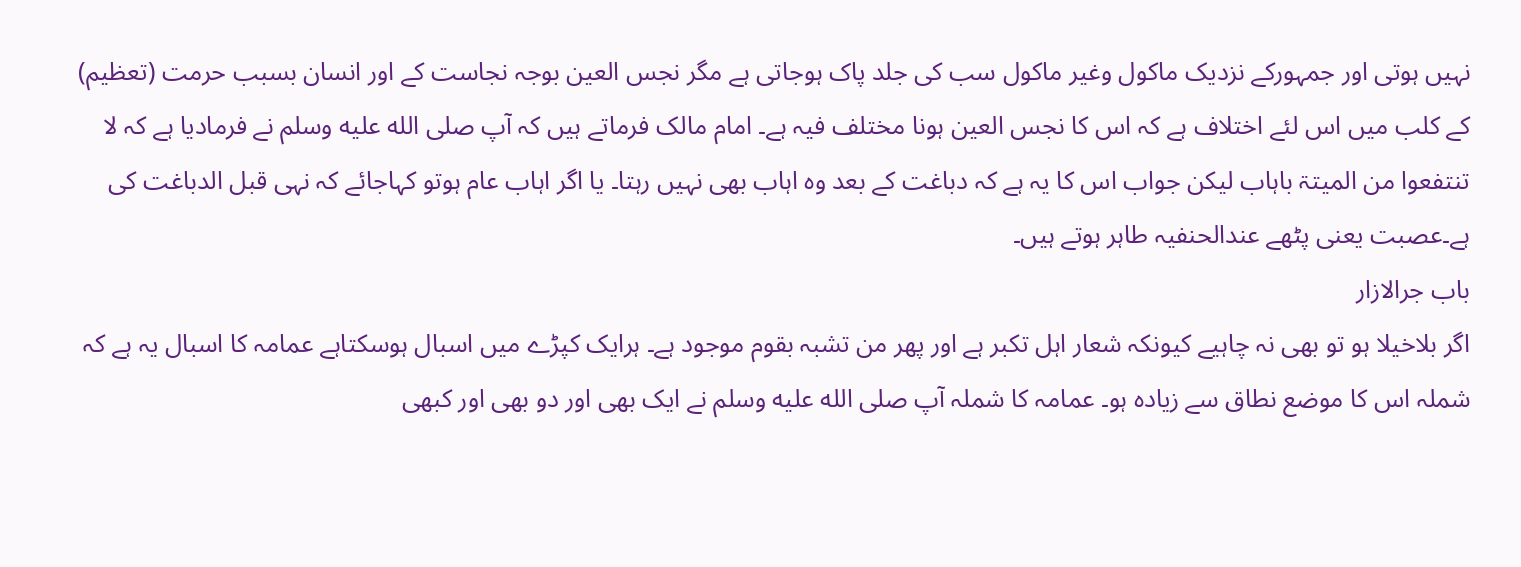نہیں ہوتی اور جمہورکے نزدیک ماکول وغیر ماکول سب کی جلد پاک ہوجاتی ہے مگر نجس العین بوجہ نجاست کے اور انسان بسبب حرمت (تعظیم) کے کلب میں اس لئے اختلاف ہے کہ اس کا نجس العین ہونا مختلف فیہ ہے۔ امام مالک فرماتے ہیں کہ آپ صلى الله عليه وسلم نے فرمادیا ہے کہ لا تنتفعوا من المیتۃ باہاب لیکن جواب اس کا یہ ہے کہ دباغت کے بعد وہ اہاب بھی نہیں رہتا۔ یا اگر اہاب عام ہوتو کہاجائے کہ نہی قبل الدباغت کی ہے۔عصبت یعنی پٹھے عندالحنفیہ طاہر ہوتے ہیں۔
باب جرالازار
اگر بلاخیلا ہو تو بھی نہ چاہیے کیونکہ شعار اہل تکبر ہے اور پھر من تشبہ بقوم موجود ہے۔ ہرایک کپڑے میں اسبال ہوسکتاہے عمامہ کا اسبال یہ ہے کہ شملہ اس کا موضع نطاق سے زیادہ ہو۔ عمامہ کا شملہ آپ صلى الله عليه وسلم نے ایک بھی اور دو بھی اور کبھی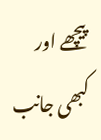پیچھے اور کبھی جانب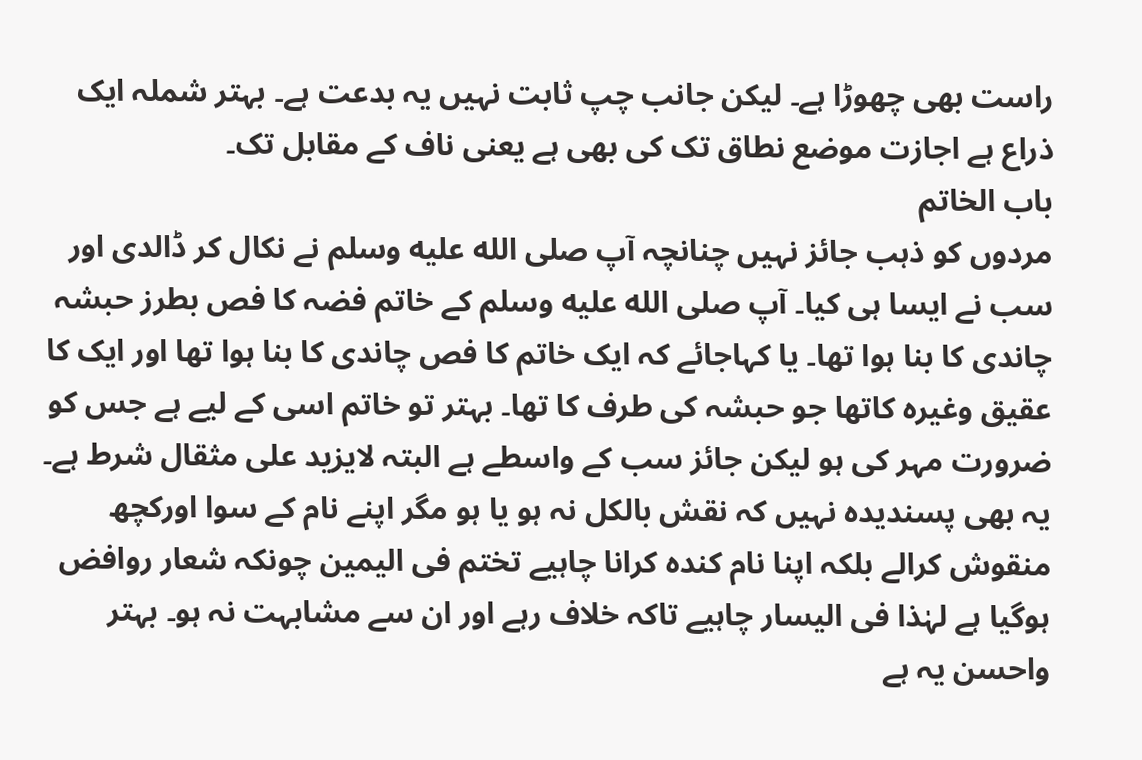راست بھی چھوڑا ہے۔ لیکن جانب چپ ثابت نہیں یہ بدعت ہے۔ بہتر شملہ ایک ذراع ہے اجازت موضع نطاق تک کی بھی ہے یعنی ناف کے مقابل تک۔
باب الخاتم
مردوں کو ذہب جائز نہیں چنانچہ آپ صلى الله عليه وسلم نے نکال کر ڈالدی اور سب نے ایسا ہی کیا۔ آپ صلى الله عليه وسلم کے خاتم فضہ کا فص بطرز حبشہ چاندی کا بنا ہوا تھا۔ یا کہاجائے کہ ایک خاتم کا فص چاندی کا بنا ہوا تھا اور ایک کا عقیق وغیرہ کاتھا جو حبشہ کی طرف کا تھا۔ بہتر تو خاتم اسی کے لیے ہے جس کو ضرورت مہر کی ہو لیکن جائز سب کے واسطے ہے البتہ لایزید علی مثقال شرط ہے۔ یہ بھی پسندیدہ نہیں کہ نقش بالکل نہ ہو یا ہو مگر اپنے نام کے سوا اورکچھ منقوش کرالے بلکہ اپنا نام کندہ کرانا چاہیے تختم فی الیمین چونکہ شعار روافض ہوگیا ہے لہٰذا فی الیسار چاہیے تاکہ خلاف رہے اور ان سے مشابہت نہ ہو۔ بہتر واحسن یہ ہے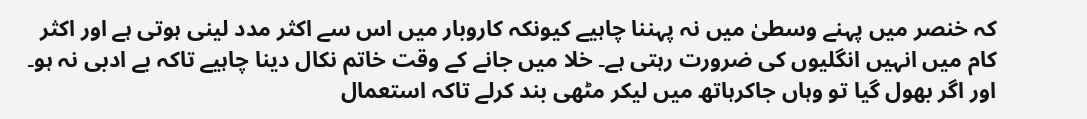کہ خنصر میں پہنے وسطیٰ میں نہ پہننا چاہیے کیونکہ کاروبار میں اس سے اکثر مدد لینی ہوتی ہے اور اکثر کام میں انہیں انگلیوں کی ضرورت رہتی ہے۔ خلا میں جانے کے وقت خاتم نکال دینا چاہیے تاکہ بے ادبی نہ ہو۔ اور اگر بھول گیا تو وہاں جاکرہاتھ میں لیکر مٹھی بند کرلے تاکہ استعمال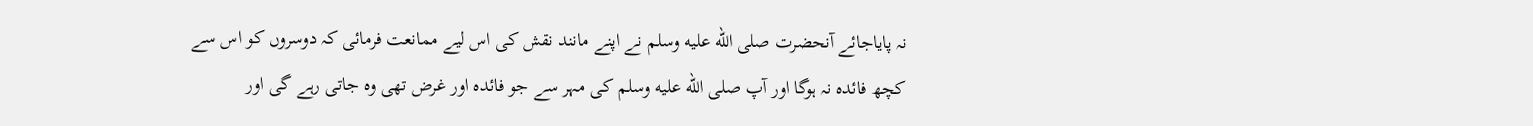نہ پایاجائے آنحضرت صلى الله عليه وسلم نے اپنے مانند نقش کی اس لیے ممانعت فرمائی کہ دوسروں کو اس سے کچھ فائدہ نہ ہوگا اور آپ صلى الله عليه وسلم کی مہر سے جو فائدہ اور غرض تھی وہ جاتی رہے گی اور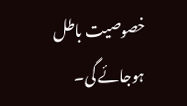خصوصیت باطل ہوجائے گی۔